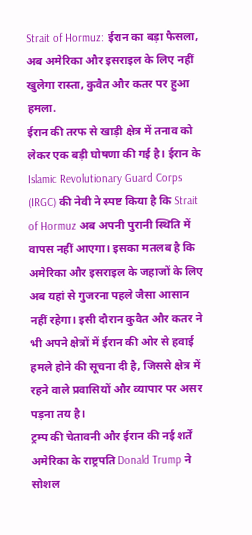Strait of Hormuz: ईरान का बड़ा फैसला, अब अमेरिका और इसराइल के लिए नहीं खुलेगा रास्ता, कुवैत और कतर पर हुआ हमला.
ईरान की तरफ से खाड़ी क्षेत्र में तनाव को लेकर एक बड़ी घोषणा की गई है। ईरान के Islamic Revolutionary Guard Corps (IRGC) की नेवी ने स्पष्ट किया है कि Strait of Hormuz अब अपनी पुरानी स्थिति में वापस नहीं आएगा। इसका मतलब है कि अमेरिका और इसराइल के जहाजों के लिए अब यहां से गुजरना पहले जैसा आसान नहीं रहेगा। इसी दौरान कुवैत और कतर ने भी अपने क्षेत्रों में ईरान की ओर से हवाई हमले होने की सूचना दी है, जिससे क्षेत्र में रहने वाले प्रवासियों और व्यापार पर असर पड़ना तय है।
ट्रम्प की चेतावनी और ईरान की नई शर्तें
अमेरिका के राष्ट्रपति Donald Trump ने सोशल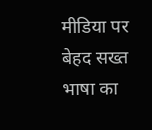मीडिया पर बेहद सख्त भाषा का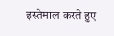इस्तेमाल करते हुए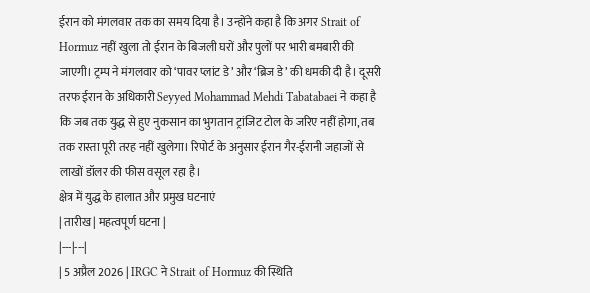ईरान को मंगलवार तक का समय दिया है। उन्होंने कहा है कि अगर Strait of Hormuz नहीं खुला तो ईरान के बिजली घरों और पुलों पर भारी बमबारी की जाएगी। ट्रम्प ने मंगलवार को ‘पावर प्लांट डे’ और ‘ब्रिज डे’ की धमकी दी है। दूसरी तरफ ईरान के अधिकारी Seyyed Mohammad Mehdi Tabatabaei ने कहा है कि जब तक युद्ध से हुए नुकसान का भुगतान ट्रांजिट टोल के जरिए नहीं होगा, तब तक रास्ता पूरी तरह नहीं खुलेगा। रिपोर्ट के अनुसार ईरान गैर-ईरानी जहाजों से लाखों डॉलर की फीस वसूल रहा है।
क्षेत्र में युद्ध के हालात और प्रमुख घटनाएं
| तारीख | महत्वपूर्ण घटना |
|---|---|
| 5 अप्रैल 2026 | IRGC ने Strait of Hormuz की स्थिति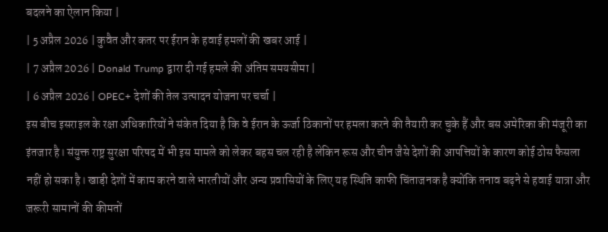बदलने का ऐलान किया |
| 5 अप्रैल 2026 | कुवैत और कतर पर ईरान के हवाई हमलों की खबर आई |
| 7 अप्रैल 2026 | Donald Trump द्वारा दी गई हमले की अंतिम समयसीमा |
| 6 अप्रैल 2026 | OPEC+ देशों की तेल उत्पादन योजना पर चर्चा |
इस बीच इसराइल के रक्षा अधिकारियों ने संकेत दिया है कि वे ईरान के ऊर्जा ठिकानों पर हमला करने की तैयारी कर चुके हैं और बस अमेरिका की मंजूरी का इंतजार है। संयुक्त राष्ट्र सुरक्षा परिषद में भी इस मामले को लेकर बहस चल रही है लेकिन रूस और चीन जैसे देशों की आपत्तियों के कारण कोई ठोस फैसला नहीं हो सका है। खाड़ी देशों में काम करने वाले भारतीयों और अन्य प्रवासियों के लिए यह स्थिति काफी चिंताजनक है क्योंकि तनाव बढ़ने से हवाई यात्रा और जरूरी सामानों की कीमतों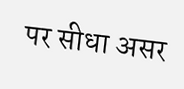पर सीधा असर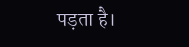पड़ता है।